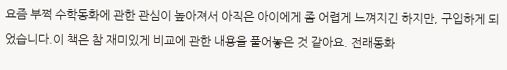요즘 부쩍 수학동화에 관한 관심이 높아져서 아직은 아이에게 좀 어렵게 느껴지긴 하지만, 구입하게 되었습니다.이 책은 참 재미있게 비교에 관한 내용을 풀어놓은 것 같아요. 전래동화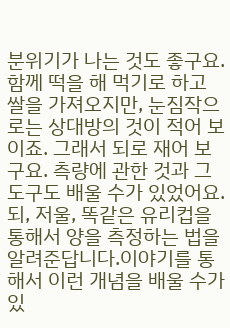분위기가 나는 것도 좋구요. 함께 떡을 해 먹기로 하고 쌀을 가져오지만, 눈짐작으로는 상대방의 것이 적어 보이죠. 그래서 되로 재어 보구요. 측량에 관한 것과 그 도구도 배울 수가 있었어요. 되, 저울, 똑같은 유리컵을 통해서 양을 측정하는 법을 알려준답니다.이야기를 통해서 이런 개념을 배울 수가 있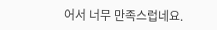어서 너무 만족스럽네요.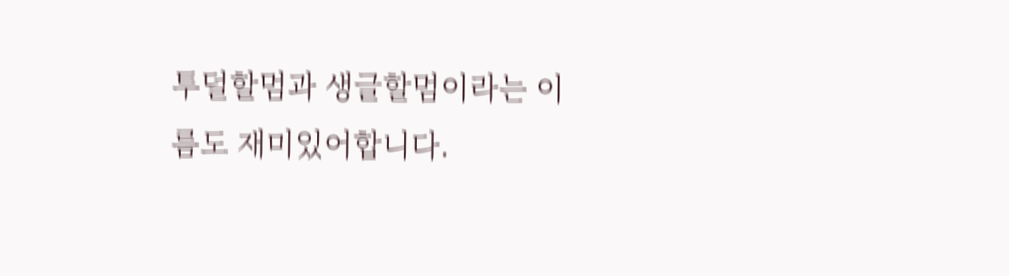투덜할멈과 생글할멈이라는 이름도 재미있어합니다.